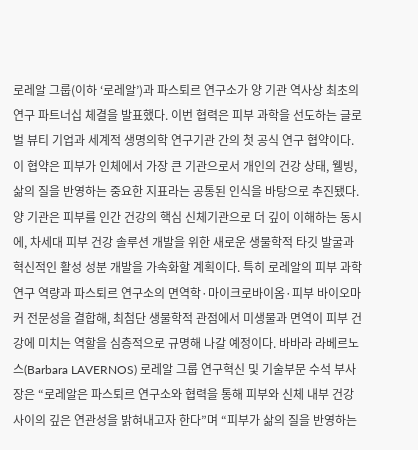로레알 그룹(이하 ‘로레알’)과 파스퇴르 연구소가 양 기관 역사상 최초의 연구 파트너십 체결을 발표했다. 이번 협력은 피부 과학을 선도하는 글로벌 뷰티 기업과 세계적 생명의학 연구기관 간의 첫 공식 연구 협약이다. 이 협약은 피부가 인체에서 가장 큰 기관으로서 개인의 건강 상태, 웰빙, 삶의 질을 반영하는 중요한 지표라는 공통된 인식을 바탕으로 추진됐다. 양 기관은 피부를 인간 건강의 핵심 신체기관으로 더 깊이 이해하는 동시에, 차세대 피부 건강 솔루션 개발을 위한 새로운 생물학적 타깃 발굴과 혁신적인 활성 성분 개발을 가속화할 계획이다. 특히 로레알의 피부 과학 연구 역량과 파스퇴르 연구소의 면역학·마이크로바이옴·피부 바이오마커 전문성을 결합해, 최첨단 생물학적 관점에서 미생물과 면역이 피부 건강에 미치는 역할을 심층적으로 규명해 나갈 예정이다. 바바라 라베르노스(Barbara LAVERNOS) 로레알 그룹 연구혁신 및 기술부문 수석 부사장은 “로레알은 파스퇴르 연구소와 협력을 통해 피부와 신체 내부 건강 사이의 깊은 연관성을 밝혀내고자 한다”며 “피부가 삶의 질을 반영하는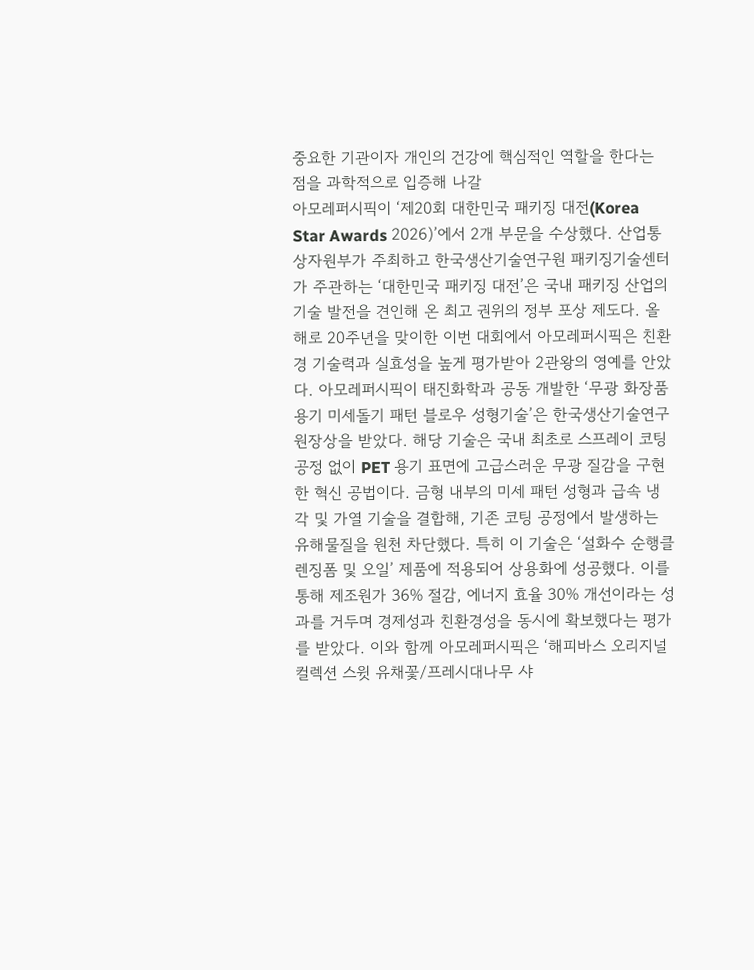중요한 기관이자 개인의 건강에 핵심적인 역할을 한다는 점을 과학적으로 입증해 나갈
아모레퍼시픽이 ‘제20회 대한민국 패키징 대전(Korea Star Awards 2026)’에서 2개 부문을 수상했다. 산업통상자원부가 주최하고 한국생산기술연구원 패키징기술센터가 주관하는 ‘대한민국 패키징 대전’은 국내 패키징 산업의 기술 발전을 견인해 온 최고 권위의 정부 포상 제도다. 올해로 20주년을 맞이한 이번 대회에서 아모레퍼시픽은 친환경 기술력과 실효성을 높게 평가받아 2관왕의 영예를 안았다. 아모레퍼시픽이 태진화학과 공동 개발한 ‘무광 화장품 용기 미세돌기 패턴 블로우 성형기술’은 한국생산기술연구원장상을 받았다. 해당 기술은 국내 최초로 스프레이 코팅 공정 없이 PET 용기 표면에 고급스러운 무광 질감을 구현한 혁신 공법이다. 금형 내부의 미세 패턴 성형과 급속 냉각 및 가열 기술을 결합해, 기존 코팅 공정에서 발생하는 유해물질을 원천 차단했다. 특히 이 기술은 ‘설화수 순행클렌징폼 및 오일’ 제품에 적용되어 상용화에 성공했다. 이를 통해 제조원가 36% 절감, 에너지 효율 30% 개선이라는 성과를 거두며 경제성과 친환경성을 동시에 확보했다는 평가를 받았다. 이와 함께 아모레퍼시픽은 ‘해피바스 오리지널컬렉션 스윗 유채꽃/프레시대나무 샤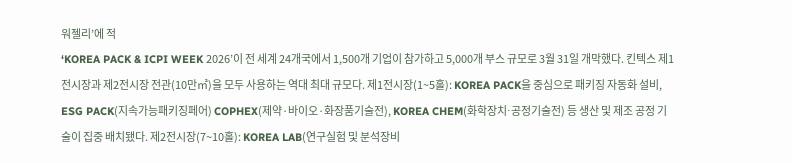워젤리’에 적
‘KOREA PACK & ICPI WEEK 2026’이 전 세계 24개국에서 1,500개 기업이 참가하고 5,000개 부스 규모로 3월 31일 개막했다. 킨텍스 제1전시장과 제2전시장 전관(10만㎡)을 모두 사용하는 역대 최대 규모다. 제1전시장(1~5홀): KOREA PACK을 중심으로 패키징 자동화 설비, ESG PACK(지속가능패키징페어) COPHEX(제약·바이오·화장품기술전), KOREA CHEM(화학장치⋅공정기술전) 등 생산 및 제조 공정 기술이 집중 배치됐다. 제2전시장(7~10홀): KOREA LAB(연구실험 및 분석장비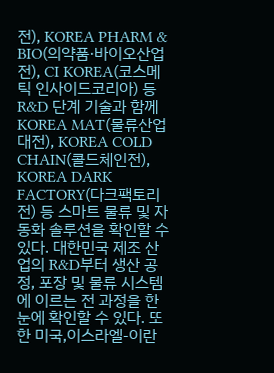전), KOREA PHARM & BIO(의약품·바이오산업전), CI KOREA(코스메틱 인사이드코리아) 등 R&D 단계 기술과 함께 KOREA MAT(물류산업대전), KOREA COLD CHAIN(콜드체인전), KOREA DARK FACTORY(다크팩토리전) 등 스마트 물류 및 자동화 솔루션을 확인할 수 있다. 대한민국 제조 산업의 R&D부터 생산 공정, 포장 및 물류 시스템에 이르는 전 과정을 한눈에 확인할 수 있다. 또한 미국,이스라엘-이란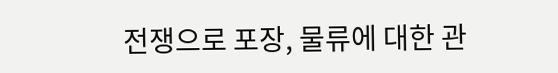전쟁으로 포장, 물류에 대한 관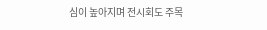심이 높아지며 전시회도 주목